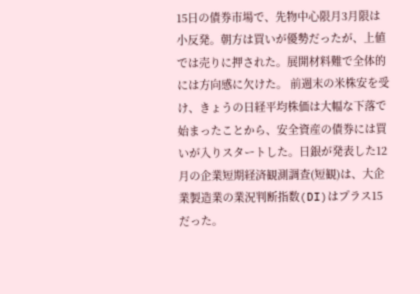15日の債券市場で、先物中心限月3月限は小反発。朝方は買いが優勢だったが、上値では売りに押された。展開材料難で全体的には方向感に欠けた。 前週末の米株安を受け、きょうの日経平均株価は大幅な下落で始まったことから、安全資産の債券には買いが入りスタートした。日銀が発表した12月の企業短期経済観測調査(短観)は、大企業製造業の業況判断指数(DI)はプラス15だった。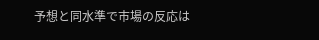予想と同水準で市場の反応は